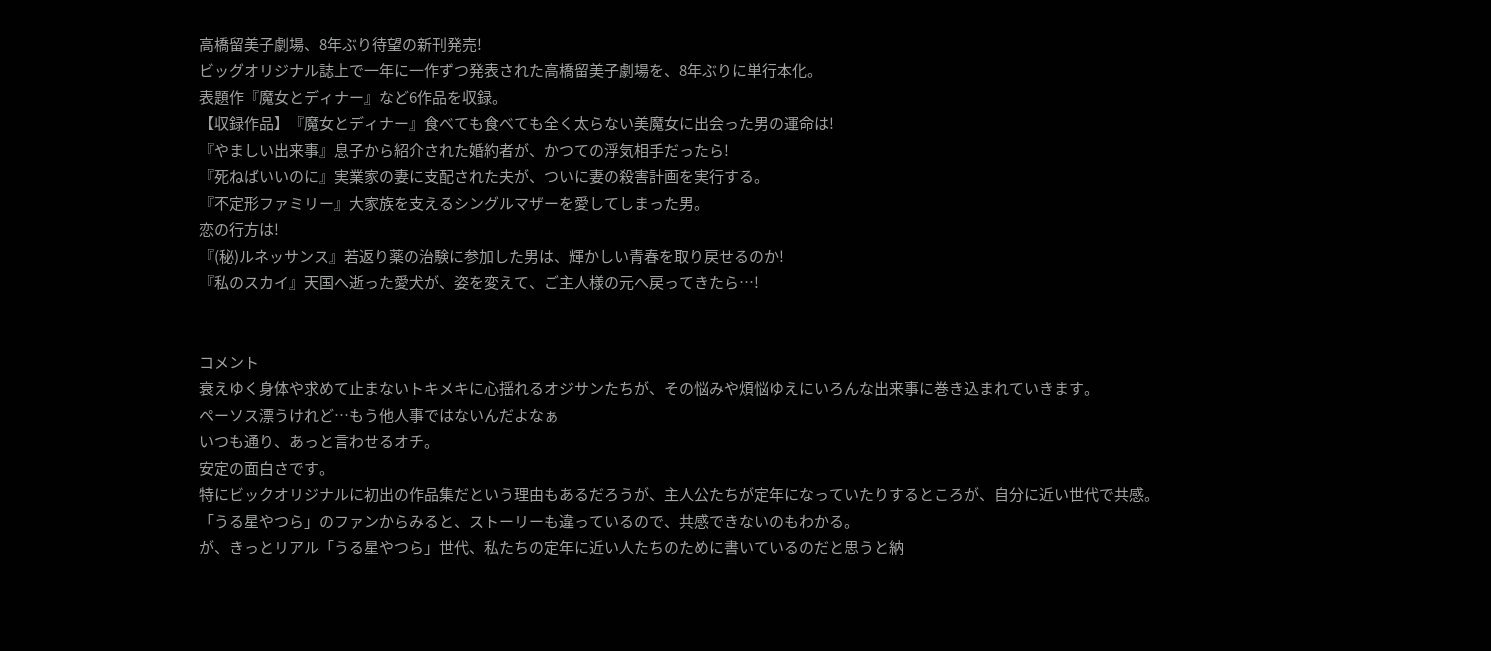高橋留美子劇場、8年ぶり待望の新刊発売!
ビッグオリジナル誌上で一年に一作ずつ発表された高橋留美子劇場を、8年ぶりに単行本化。
表題作『魔女とディナー』など6作品を収録。
【収録作品】『魔女とディナー』食べても食べても全く太らない美魔女に出会った男の運命は!
『やましい出来事』息子から紹介された婚約者が、かつての浮気相手だったら!
『死ねばいいのに』実業家の妻に支配された夫が、ついに妻の殺害計画を実行する。
『不定形ファミリー』大家族を支えるシングルマザーを愛してしまった男。
恋の行方は!
『(秘)ルネッサンス』若返り薬の治験に参加した男は、輝かしい青春を取り戻せるのか!
『私のスカイ』天国へ逝った愛犬が、姿を変えて、ご主人様の元へ戻ってきたら…!


コメント
衰えゆく身体や求めて止まないトキメキに心揺れるオジサンたちが、その悩みや煩悩ゆえにいろんな出来事に巻き込まれていきます。
ペーソス漂うけれど…もう他人事ではないんだよなぁ
いつも通り、あっと言わせるオチ。
安定の面白さです。
特にビックオリジナルに初出の作品集だという理由もあるだろうが、主人公たちが定年になっていたりするところが、自分に近い世代で共感。
「うる星やつら」のファンからみると、ストーリーも違っているので、共感できないのもわかる。
が、きっとリアル「うる星やつら」世代、私たちの定年に近い人たちのために書いているのだと思うと納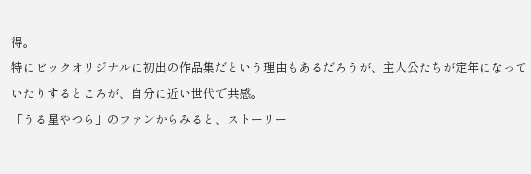得。
特にビックオリジナルに初出の作品集だという理由もあるだろうが、主人公たちが定年になっていたりするところが、自分に近い世代で共感。
「うる星やつら」のファンからみると、ストーリー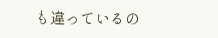も違っているの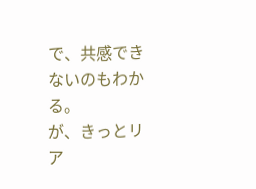で、共感できないのもわかる。
が、きっとリア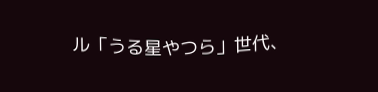ル「うる星やつら」世代、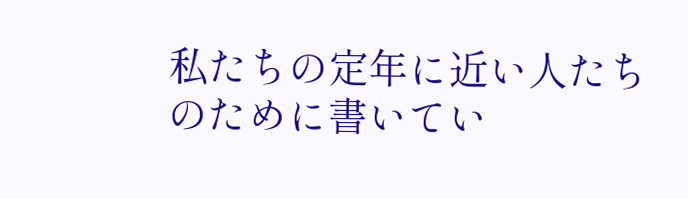私たちの定年に近い人たちのために書いてい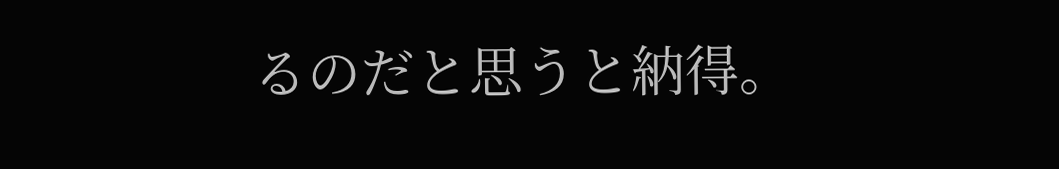るのだと思うと納得。